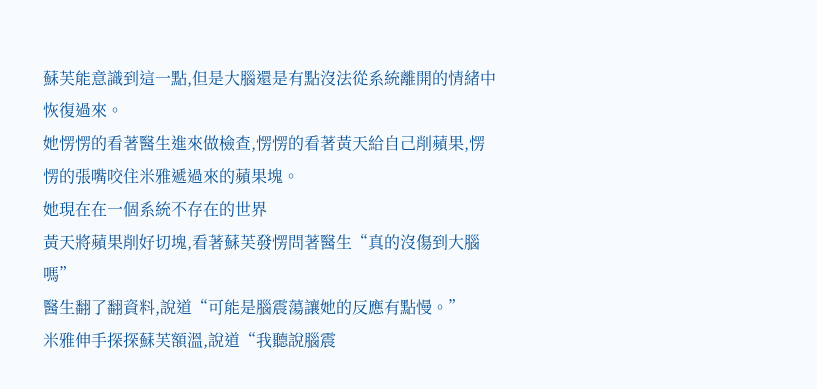蘇芙能意識到這一點,但是大腦還是有點沒法從系統離開的情緒中恢復過來。
她愣愣的看著醫生進來做檢查,愣愣的看著黃天給自己削蘋果,愣愣的張嘴咬住米雅遞過來的蘋果塊。
她現在在一個系統不存在的世界
黃天將蘋果削好切塊,看著蘇芙發愣問著醫生“真的沒傷到大腦嗎”
醫生翻了翻資料,說道“可能是腦震蕩讓她的反應有點慢。”
米雅伸手探探蘇芙額溫,說道“我聽說腦震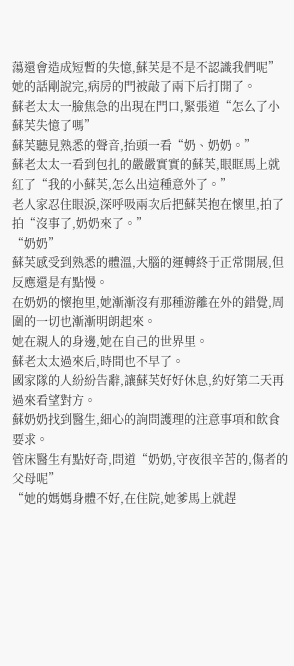蕩還會造成短暫的失憶,蘇芙是不是不認識我們呢”
她的話剛說完,病房的門被敲了兩下后打開了。
蘇老太太一臉焦急的出現在門口,緊張道“怎么了小蘇芙失憶了嗎”
蘇芙聽見熟悉的聲音,抬頭一看“奶、奶奶。”
蘇老太太一看到包扎的嚴嚴實實的蘇芙,眼眶馬上就紅了“我的小蘇芙,怎么出這種意外了。”
老人家忍住眼淚,深呼吸兩次后把蘇芙抱在懷里,拍了拍“沒事了,奶奶來了。”
“奶奶”
蘇芙感受到熟悉的體溫,大腦的運轉終于正常開展,但反應還是有點慢。
在奶奶的懷抱里,她漸漸沒有那種游離在外的錯覺,周圍的一切也漸漸明朗起來。
她在親人的身邊,她在自己的世界里。
蘇老太太過來后,時間也不早了。
國家隊的人紛紛告辭,讓蘇芙好好休息,約好第二天再過來看望對方。
蘇奶奶找到醫生,細心的詢問護理的注意事項和飲食要求。
管床醫生有點好奇,問道“奶奶,守夜很辛苦的,傷者的父母呢”
“她的媽媽身體不好,在住院,她爹馬上就趕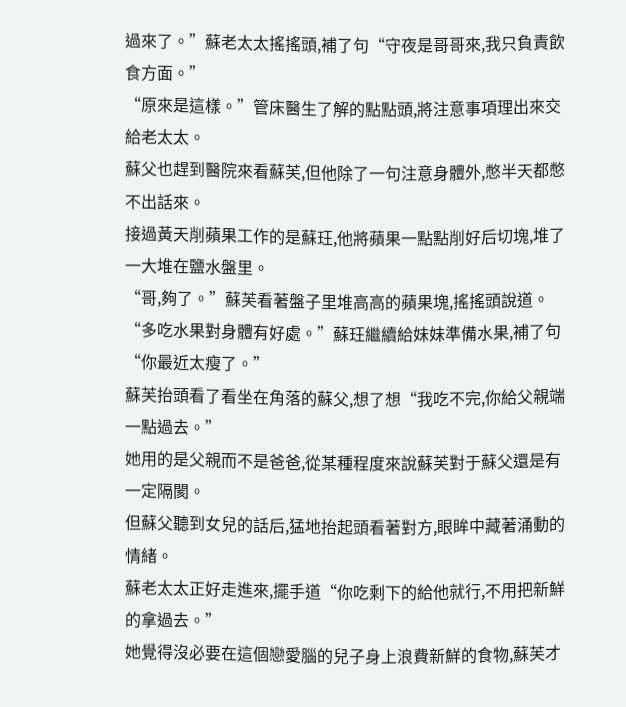過來了。”蘇老太太搖搖頭,補了句“守夜是哥哥來,我只負責飲食方面。”
“原來是這樣。”管床醫生了解的點點頭,將注意事項理出來交給老太太。
蘇父也趕到醫院來看蘇芙,但他除了一句注意身體外,憋半天都憋不出話來。
接過黃天削蘋果工作的是蘇玨,他將蘋果一點點削好后切塊,堆了一大堆在鹽水盤里。
“哥,夠了。”蘇芙看著盤子里堆高高的蘋果塊,搖搖頭說道。
“多吃水果對身體有好處。”蘇玨繼續給妹妹準備水果,補了句“你最近太瘦了。”
蘇芙抬頭看了看坐在角落的蘇父,想了想“我吃不完,你給父親端一點過去。”
她用的是父親而不是爸爸,從某種程度來說蘇芙對于蘇父還是有一定隔閡。
但蘇父聽到女兒的話后,猛地抬起頭看著對方,眼眸中藏著涌動的情緒。
蘇老太太正好走進來,擺手道“你吃剩下的給他就行,不用把新鮮的拿過去。”
她覺得沒必要在這個戀愛腦的兒子身上浪費新鮮的食物,蘇芙才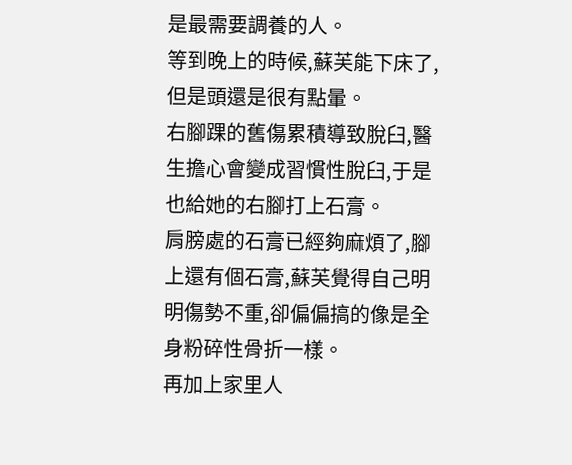是最需要調養的人。
等到晚上的時候,蘇芙能下床了,但是頭還是很有點暈。
右腳踝的舊傷累積導致脫臼,醫生擔心會變成習慣性脫臼,于是也給她的右腳打上石膏。
肩膀處的石膏已經夠麻煩了,腳上還有個石膏,蘇芙覺得自己明明傷勢不重,卻偏偏搞的像是全身粉碎性骨折一樣。
再加上家里人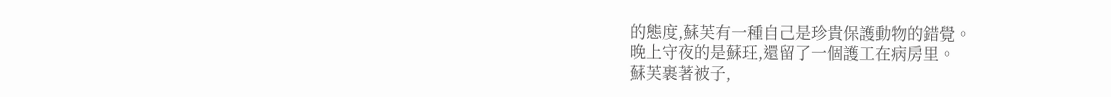的態度,蘇芙有一種自己是珍貴保護動物的錯覺。
晚上守夜的是蘇玨,還留了一個護工在病房里。
蘇芙裹著被子,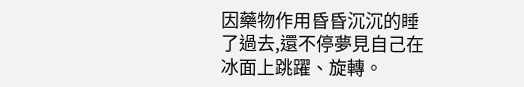因藥物作用昏昏沉沉的睡了過去,還不停夢見自己在冰面上跳躍、旋轉。